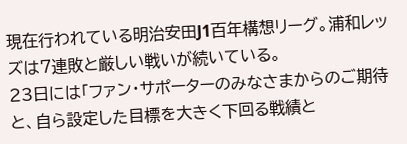現在行われている明治安田J1百年構想リーグ。浦和レッズは7連敗と厳しい戦いが続いている。
23日には「ファン・サポーターのみなさまからのご期待と、自ら設定した目標を大きく下回る戦績と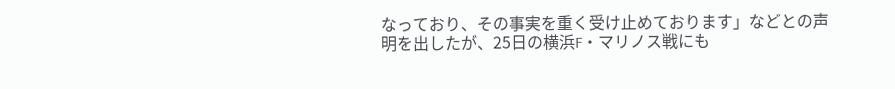なっており、その事実を重く受け止めております」などとの声明を出したが、25日の横浜F・マリノス戦にも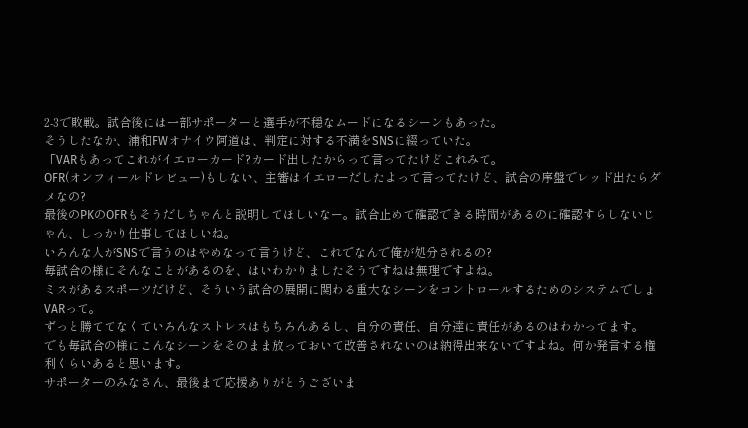2-3で敗戦。試合後には一部サポーターと選手が不穏なムードになるシーンもあった。
そうしたなか、浦和FWオナイウ阿道は、判定に対する不満をSNSに綴っていた。
「VARもあってこれがイエローカード?カード出したからって言ってたけどこれみて。
OFR(オンフィールドレビュー)もしない、主審はイエローだしたよって言ってたけど、試合の序盤でレッド出たらダメなの?
最後のPKのOFRもそうだしちゃんと説明してほしいなー。試合止めて確認できる時間があるのに確認すらしないじゃん、しっかり仕事してほしいね。
いろんな人がSNSで言うのはやめなって言うけど、これでなんで俺が処分されるの?
毎試合の様にそんなことがあるのを、はいわかりましたそうですねは無理ですよね。
ミスがあるスポーツだけど、そういう試合の展開に関わる重大なシーンをコントロールするためのシステムでしょVARって。
ずっと勝ててなくていろんなストレスはもちろんあるし、自分の責任、自分達に責任があるのはわかってます。
でも毎試合の様にこんなシーンをそのまま放っておいて改善されないのは納得出来ないですよね。何か発言する権利くらいあると思います。
サポーターのみなさん、最後まで応援ありがとうございま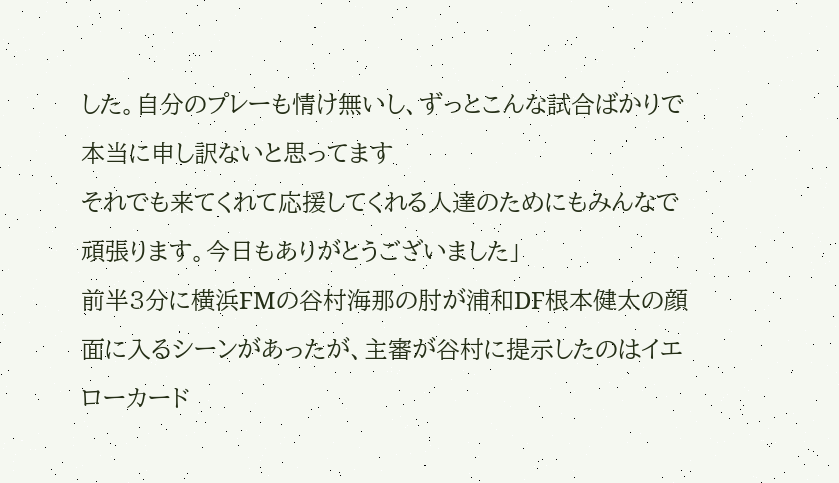した。自分のプレーも情け無いし、ずっとこんな試合ばかりで本当に申し訳ないと思ってます
それでも来てくれて応援してくれる人達のためにもみんなで頑張ります。今日もありがとうございました」
前半3分に横浜FMの谷村海那の肘が浦和DF根本健太の顔面に入るシーンがあったが、主審が谷村に提示したのはイエローカード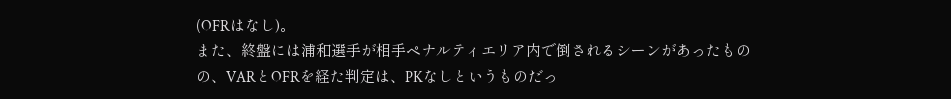(OFRはなし)。
また、終盤には浦和選手が相手ペナルティエリア内で倒されるシーンがあったものの、VARとOFRを経た判定は、PKなしというものだっ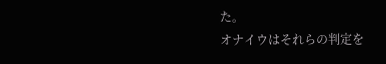た。
オナイウはそれらの判定を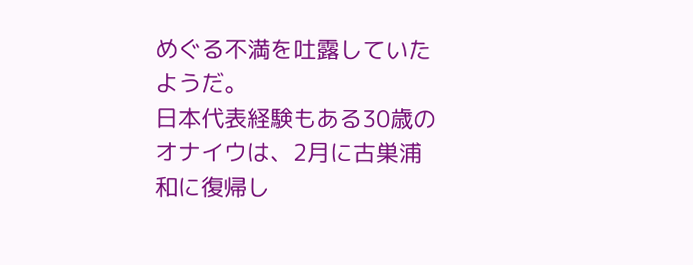めぐる不満を吐露していたようだ。
日本代表経験もある30歳のオナイウは、2月に古巣浦和に復帰し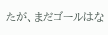たが、まだゴールはな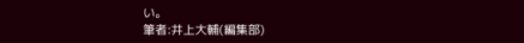い。
筆者:井上大輔(編集部)